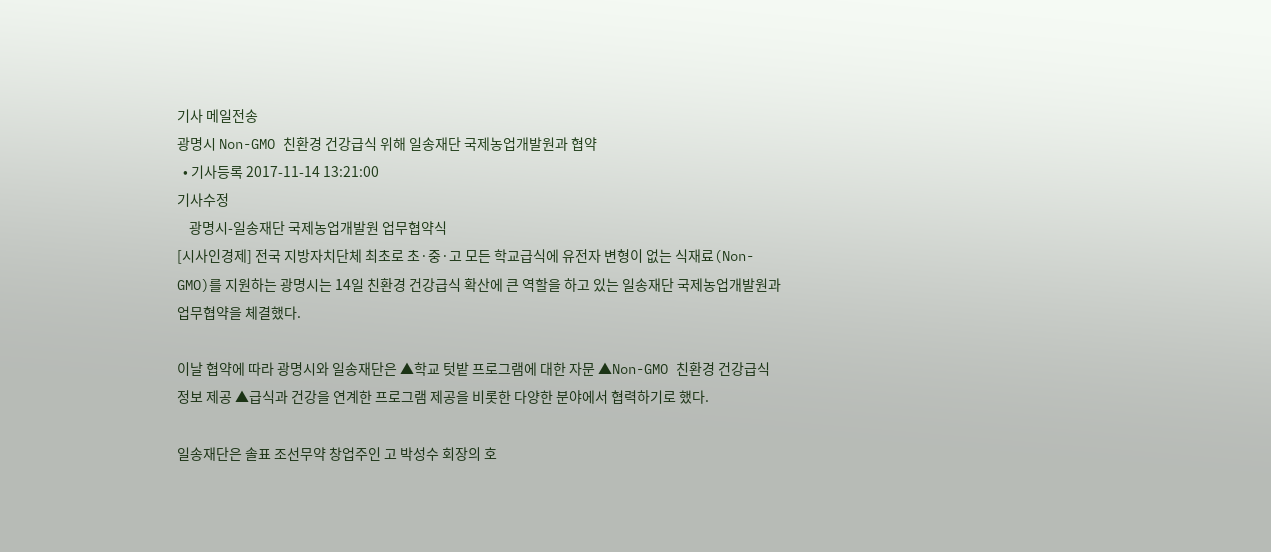기사 메일전송
광명시 Non-GMO 친환경 건강급식 위해 일송재단 국제농업개발원과 협약
  • 기사등록 2017-11-14 13:21:00
기사수정
    광명시-일송재단 국제농업개발원 업무협약식
[시사인경제] 전국 지방자치단체 최초로 초·중·고 모든 학교급식에 유전자 변형이 없는 식재료(Non-GMO)를 지원하는 광명시는 14일 친환경 건강급식 확산에 큰 역할을 하고 있는 일송재단 국제농업개발원과 업무협약을 체결했다.

이날 협약에 따라 광명시와 일송재단은 ▲학교 텃밭 프로그램에 대한 자문 ▲Non-GMO 친환경 건강급식 정보 제공 ▲급식과 건강을 연계한 프로그램 제공을 비롯한 다양한 분야에서 협력하기로 했다.

일송재단은 솔표 조선무약 창업주인 고 박성수 회장의 호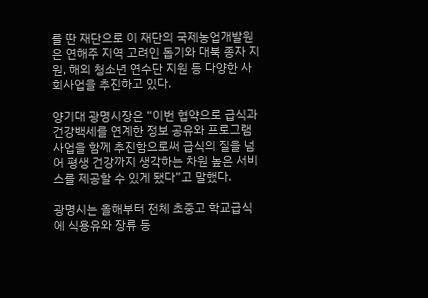를 딴 재단으로 이 재단의 국제농업개발원은 연해주 지역 고려인 돕기와 대북 종자 지원, 해외 청소년 연수단 지원 등 다양한 사회사업을 추진하고 있다.

양기대 광명시장은 “이번 협약으로 급식과 건강백세를 연계한 정보 공유와 프로그램 사업을 함께 추진함으로써 급식의 질을 넘어 평생 건강까지 생각하는 차원 높은 서비스를 제공할 수 있게 됐다”고 말했다.

광명시는 올해부터 전체 초중고 학교급식에 식용유와 장류 등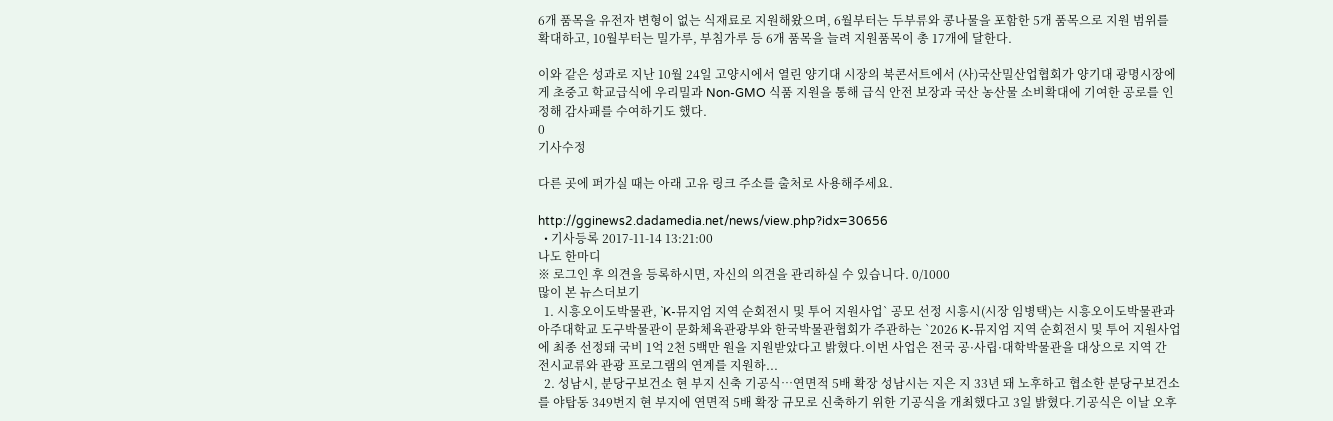6개 품목을 유전자 변형이 없는 식재료로 지원해왔으며, 6월부터는 두부류와 콩나물을 포함한 5개 품목으로 지원 범위를 확대하고, 10월부터는 밀가루, 부침가루 등 6개 품목을 늘려 지원품목이 총 17개에 달한다.

이와 같은 성과로 지난 10월 24일 고양시에서 열린 양기대 시장의 북콘서트에서 (사)국산밀산업협회가 양기대 광명시장에게 초중고 학교급식에 우리밀과 Non-GMO 식품 지원을 통해 급식 안전 보장과 국산 농산물 소비확대에 기여한 공로를 인정해 감사패를 수여하기도 했다.
0
기사수정

다른 곳에 퍼가실 때는 아래 고유 링크 주소를 출처로 사용해주세요.

http://gginews2.dadamedia.net/news/view.php?idx=30656
  • 기사등록 2017-11-14 13:21:00
나도 한마디
※ 로그인 후 의견을 등록하시면, 자신의 의견을 관리하실 수 있습니다. 0/1000
많이 본 뉴스더보기
  1. 시흥오이도박물관, `K-뮤지엄 지역 순회전시 및 투어 지원사업` 공모 선정 시흥시(시장 임병택)는 시흥오이도박물관과 아주대학교 도구박물관이 문화체육관광부와 한국박물관협회가 주관하는 `2026 K-뮤지엄 지역 순회전시 및 투어 지원사업에 최종 선정돼 국비 1억 2천 5백만 원을 지원받았다고 밝혔다.이번 사업은 전국 공·사립·대학박물관을 대상으로 지역 간 전시교류와 관광 프로그램의 연계를 지원하...
  2. 성남시, 분당구보건소 현 부지 신축 기공식…연면적 5배 확장 성남시는 지은 지 33년 돼 노후하고 협소한 분당구보건소를 야탑동 349번지 현 부지에 연면적 5배 확장 규모로 신축하기 위한 기공식을 개최했다고 3일 밝혔다.기공식은 이날 오후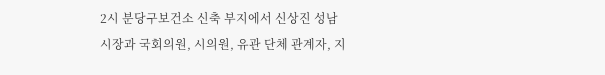2시 분당구보건소 신축 부지에서 신상진 성남시장과 국회의원, 시의원, 유관 단체 관계자, 지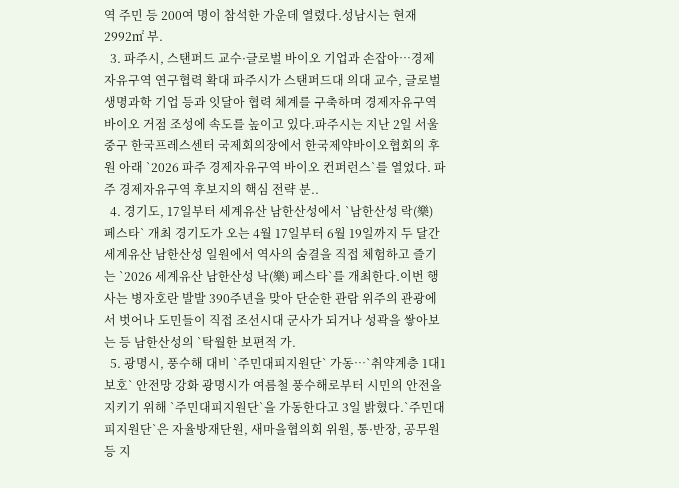역 주민 등 200여 명이 참석한 가운데 열렸다.성남시는 현재 2992㎡ 부.
  3. 파주시, 스탠퍼드 교수·글로벌 바이오 기업과 손잡아…경제자유구역 연구협력 확대 파주시가 스탠퍼드대 의대 교수, 글로벌 생명과학 기업 등과 잇달아 협력 체계를 구축하며 경제자유구역 바이오 거점 조성에 속도를 높이고 있다.파주시는 지난 2일 서울 중구 한국프레스센터 국제회의장에서 한국제약바이오협회의 후원 아래 `2026 파주 경제자유구역 바이오 컨퍼런스`를 열었다. 파주 경제자유구역 후보지의 핵심 전략 분..
  4. 경기도, 17일부터 세계유산 남한산성에서 `남한산성 락(樂) 페스타` 개최 경기도가 오는 4월 17일부터 6월 19일까지 두 달간 세계유산 남한산성 일원에서 역사의 숨결을 직접 체험하고 즐기는 `2026 세계유산 남한산성 낙(樂) 페스타`를 개최한다.이번 행사는 병자호란 발발 390주년을 맞아 단순한 관람 위주의 관광에서 벗어나 도민들이 직접 조선시대 군사가 되거나 성곽을 쌓아보는 등 남한산성의 `탁월한 보편적 가.
  5. 광명시, 풍수해 대비 `주민대피지원단` 가동…`취약계층 1대1 보호` 안전망 강화 광명시가 여름철 풍수해로부터 시민의 안전을 지키기 위해 `주민대피지원단`을 가동한다고 3일 밝혔다.`주민대피지원단`은 자율방재단원, 새마을협의회 위원, 통·반장, 공무원 등 지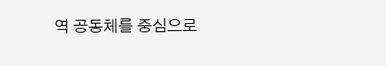역 공동체를 중심으로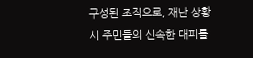구성된 조직으로, 재난 상황 시 주민들의 신속한 대피를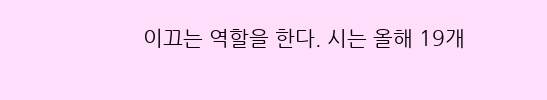이끄는 역할을 한다. 시는 올해 19개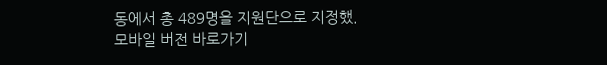동에서 총 489명을 지원단으로 지정했.
모바일 버전 바로가기